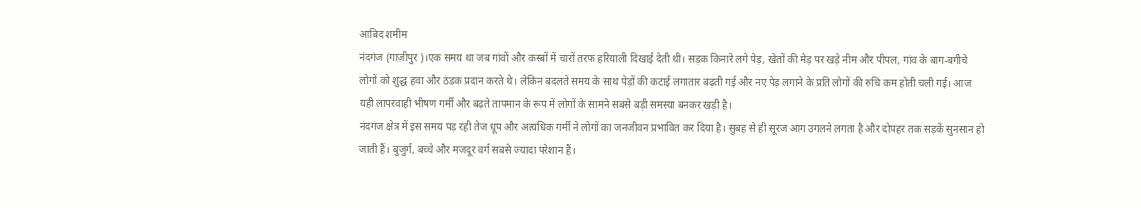आबिद शमीम
नंदगंज (गाज़ीपुर)।एक समय था जब गांवों और कस्बों में चारों तरफ हरियाली दिखाई देती थी। सड़क किनारे लगे पेड़, खेतों की मेड़ पर खड़े नीम और पीपल, गांव के बाग-बगीचे लोगों को शुद्ध हवा और ठंडक प्रदान करते थे। लेकिन बदलते समय के साथ पेड़ों की कटाई लगातार बढ़ती गई और नए पेड़ लगाने के प्रति लोगों की रुचि कम होती चली गई। आज यही लापरवाही भीषण गर्मी और बढ़ते तापमान के रूप में लोगों के सामने सबसे बड़ी समस्या बनकर खड़ी है।
नंदगंज क्षेत्र में इस समय पड़ रही तेज धूप और अत्यधिक गर्मी ने लोगों का जनजीवन प्रभावित कर दिया है। सुबह से ही सूरज आग उगलने लगता है और दोपहर तक सड़कें सुनसान हो जाती हैं। बुजुर्ग, बच्चे और मजदूर वर्ग सबसे ज्यादा परेशान हैं।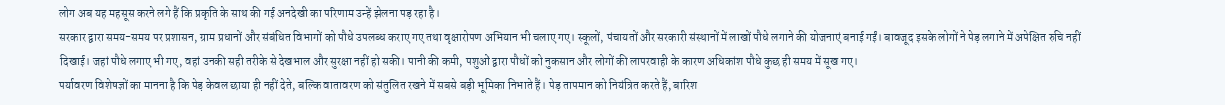लोग अब यह महसूस करने लगे हैं कि प्रकृति के साथ की गई अनदेखी का परिणाम उन्हें झेलना पड़ रहा है।
सरकार द्वारा समय-समय पर प्रशासन, ग्राम प्रधानों और संबंधित विभागों को पौधे उपलब्ध कराए गए तथा वृक्षारोपण अभियान भी चलाए गए। स्कूलों, पंचायतों और सरकारी संस्थानों में लाखों पौधे लगाने की योजनाएं बनाई गईं। बावजूद इसके लोगों ने पेड़ लगाने में अपेक्षित रुचि नहीं दिखाई। जहां पौधे लगाए भी गए, वहां उनकी सही तरीके से देखभाल और सुरक्षा नहीं हो सकी। पानी की कमी, पशुओं द्वारा पौधों को नुकसान और लोगों की लापरवाही के कारण अधिकांश पौधे कुछ ही समय में सूख गए।
पर्यावरण विशेषज्ञों का मानना है कि पेड़ केवल छाया ही नहीं देते, बल्कि वातावरण को संतुलित रखने में सबसे बड़ी भूमिका निभाते हैं। पेड़ तापमान को नियंत्रित करते हैं, बारिश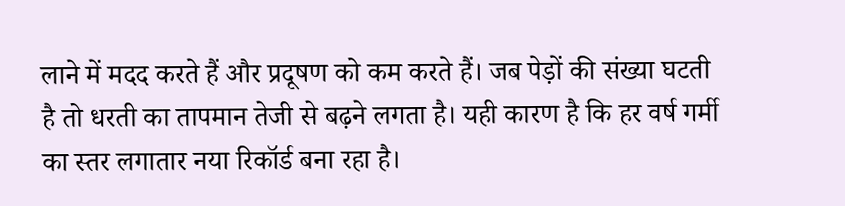लाने में मदद करते हैं और प्रदूषण को कम करते हैं। जब पेड़ों की संख्या घटती है तो धरती का तापमान तेजी से बढ़ने लगता है। यही कारण है कि हर वर्ष गर्मी का स्तर लगातार नया रिकॉर्ड बना रहा है।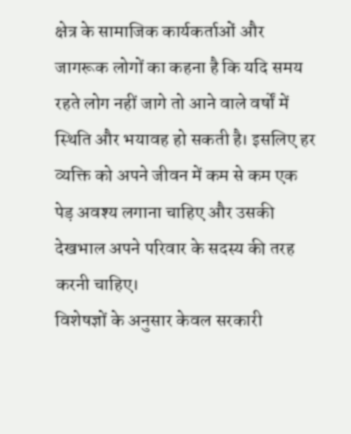क्षेत्र के सामाजिक कार्यकर्ताओं और जागरूक लोगों का कहना है कि यदि समय रहते लोग नहीं जागे तो आने वाले वर्षों में स्थिति और भयावह हो सकती है। इसलिए हर व्यक्ति को अपने जीवन में कम से कम एक पेड़ अवश्य लगाना चाहिए और उसकी देखभाल अपने परिवार के सदस्य की तरह करनी चाहिए।
विशेषज्ञों के अनुसार केवल सरकारी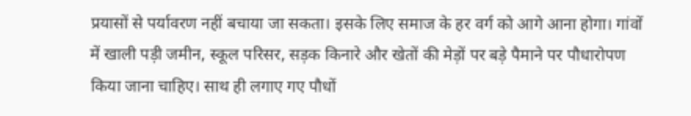प्रयासों से पर्यावरण नहीं बचाया जा सकता। इसके लिए समाज के हर वर्ग को आगे आना होगा। गांवों में खाली पड़ी जमीन, स्कूल परिसर, सड़क किनारे और खेतों की मेड़ों पर बड़े पैमाने पर पौधारोपण किया जाना चाहिए। साथ ही लगाए गए पौधों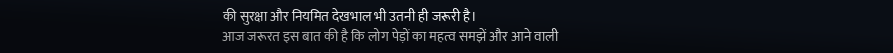की सुरक्षा और नियमित देखभाल भी उतनी ही जरूरी है।
आज जरूरत इस बात की है कि लोग पेड़ों का महत्व समझें और आने वाली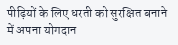पीढ़ियों के लिए धरती को सुरक्षित बनाने में अपना योगदान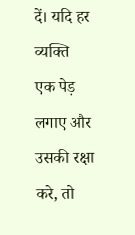दें। यदि हर व्यक्ति एक पेड़ लगाए और उसकी रक्षा करे, तो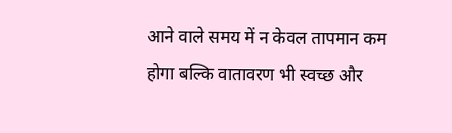आने वाले समय में न केवल तापमान कम होगा बल्कि वातावरण भी स्वच्छ और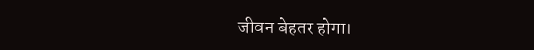जीवन बेहतर होगा।